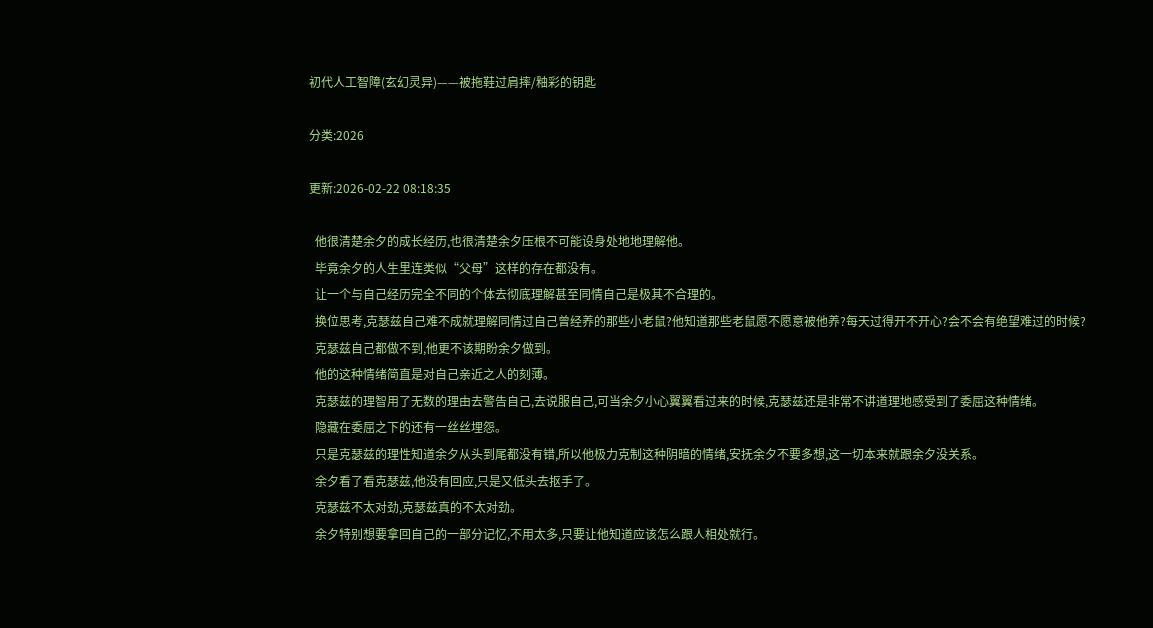初代人工智障(玄幻灵异)——被拖鞋过肩摔/釉彩的钥匙

分类:2026

更新:2026-02-22 08:18:35

  他很清楚余夕的成长经历,也很清楚余夕压根不可能设身处地地理解他。
  毕竟余夕的人生里连类似“父母”这样的存在都没有。
  让一个与自己经历完全不同的个体去彻底理解甚至同情自己是极其不合理的。
  换位思考,克瑟兹自己难不成就理解同情过自己曾经养的那些小老鼠?他知道那些老鼠愿不愿意被他养?每天过得开不开心?会不会有绝望难过的时候?
  克瑟兹自己都做不到,他更不该期盼余夕做到。
  他的这种情绪简直是对自己亲近之人的刻薄。
  克瑟兹的理智用了无数的理由去警告自己,去说服自己,可当余夕小心翼翼看过来的时候,克瑟兹还是非常不讲道理地感受到了委屈这种情绪。
  隐藏在委屈之下的还有一丝丝埋怨。
  只是克瑟兹的理性知道余夕从头到尾都没有错,所以他极力克制这种阴暗的情绪,安抚余夕不要多想,这一切本来就跟余夕没关系。
  余夕看了看克瑟兹,他没有回应,只是又低头去抠手了。
  克瑟兹不太对劲,克瑟兹真的不太对劲。
  余夕特别想要拿回自己的一部分记忆,不用太多,只要让他知道应该怎么跟人相处就行。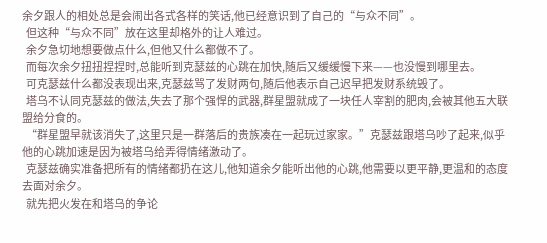余夕跟人的相处总是会闹出各式各样的笑话,他已经意识到了自己的“与众不同”。
  但这种“与众不同”放在这里却格外的让人难过。
  余夕急切地想要做点什么,但他又什么都做不了。
  而每次余夕扭扭捏捏时,总能听到克瑟兹的心跳在加快,随后又缓缓慢下来——也没慢到哪里去。
  可克瑟兹什么都没表现出来,克瑟兹骂了发财两句,随后他表示自己迟早把发财系统毁了。
  塔乌不认同克瑟兹的做法,失去了那个强悍的武器,群星盟就成了一块任人宰割的肥肉,会被其他五大联盟给分食的。
  “群星盟早就该消失了,这里只是一群落后的贵族凑在一起玩过家家。”克瑟兹跟塔乌吵了起来,似乎他的心跳加速是因为被塔乌给弄得情绪激动了。
  克瑟兹确实准备把所有的情绪都扔在这儿,他知道余夕能听出他的心跳,他需要以更平静,更温和的态度去面对余夕。
  就先把火发在和塔乌的争论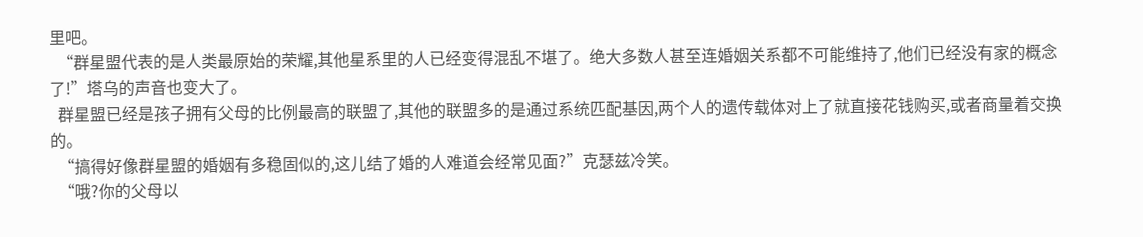里吧。
  “群星盟代表的是人类最原始的荣耀,其他星系里的人已经变得混乱不堪了。绝大多数人甚至连婚姻关系都不可能维持了,他们已经没有家的概念了!”塔乌的声音也变大了。
  群星盟已经是孩子拥有父母的比例最高的联盟了,其他的联盟多的是通过系统匹配基因,两个人的遗传载体对上了就直接花钱购买,或者商量着交换的。
  “搞得好像群星盟的婚姻有多稳固似的,这儿结了婚的人难道会经常见面?”克瑟兹冷笑。
  “哦?你的父母以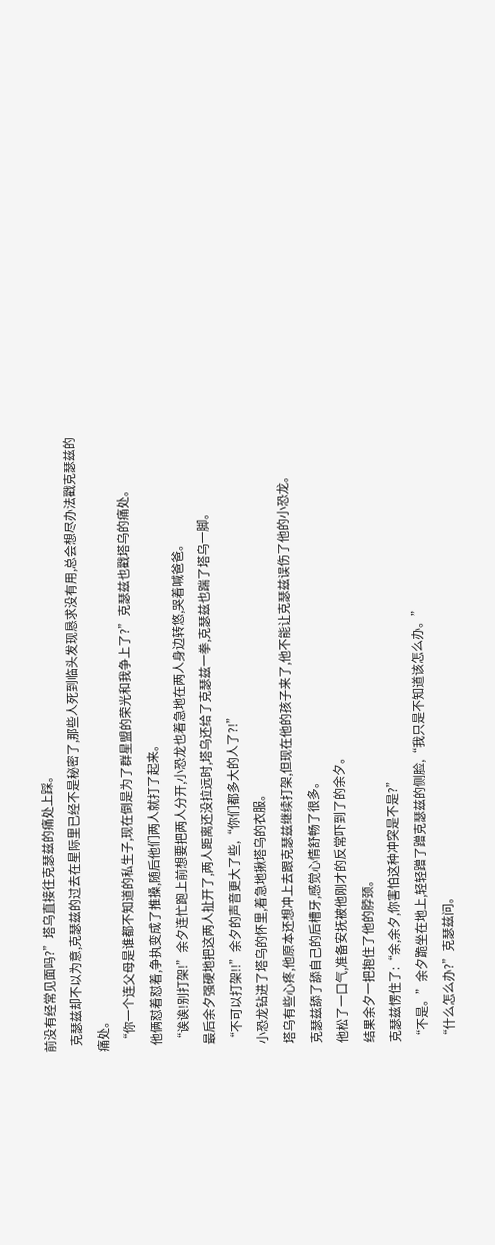前没有经常见面吗?”塔乌直接往克瑟兹的痛处上踩。
  克瑟兹却不以为意,克瑟兹的过去在星际里已经不是秘密了,那些人死到临头发现恳求没有用,总会想尽办法戳克瑟兹的痛处。
  “你一个连父母是谁都不知道的私生子,现在倒是为了群星盟的荣光和我争上了?”克瑟兹也戳塔乌的痛处。
  他俩怼着怼着,争执变成了推搡,随后他们两人就打了起来。
  “诶诶!别打架!”余夕连忙跑上前想要把两人分开,小恐龙也着急地在两人身边转悠,哭着喊爸爸。
  最后余夕强硬地把这两人扯开了,两人距离还没拉远时,塔乌还给了克瑟兹一拳,克瑟兹也踹了塔乌一脚。
  “不可以打架!!”余夕的声音更大了些,“你们都多大的人了?!”
  小恐龙钻进了塔乌的怀里,着急地揪塔乌的衣服。
  塔乌有些心疼,他原本还想冲上去跟克瑟兹继续打架,但现在他的孩子来了,他不能让克瑟兹误伤了他的小恐龙。
  克瑟兹舔了舔自己的后槽牙,感觉心情舒畅了很多。
  他松了一口气,准备安抚被他刚才的反常吓到了的余夕。
  结果余夕一把抱住了他的脖颈。
  克瑟兹愣住了:“余,余夕,你害怕这种冲突是不是?”
  “不是。”余夕跪坐在地上,轻轻蹭了蹭克瑟兹的侧脸,“我只是不知道该怎么办。”
  “什么怎么办?”克瑟兹问。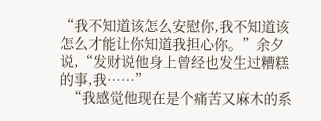“我不知道该怎么安慰你,我不知道该怎么才能让你知道我担心你。”余夕说,“发财说他身上曾经也发生过糟糕的事,我……”
  “我感觉他现在是个痛苦又麻木的系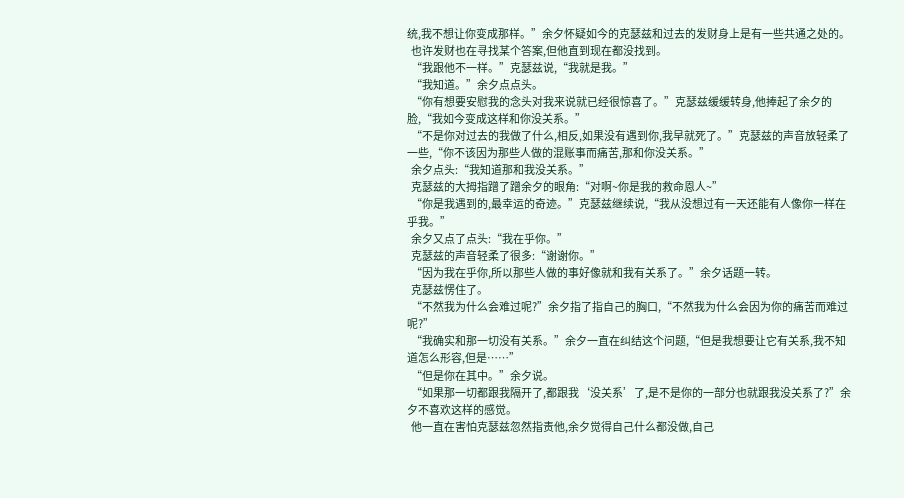统,我不想让你变成那样。”余夕怀疑如今的克瑟兹和过去的发财身上是有一些共通之处的。
  也许发财也在寻找某个答案,但他直到现在都没找到。
  “我跟他不一样。”克瑟兹说,“我就是我。”
  “我知道。”余夕点点头。
  “你有想要安慰我的念头对我来说就已经很惊喜了。”克瑟兹缓缓转身,他捧起了余夕的脸,“我如今变成这样和你没关系。”
  “不是你对过去的我做了什么,相反,如果没有遇到你,我早就死了。”克瑟兹的声音放轻柔了一些,“你不该因为那些人做的混账事而痛苦,那和你没关系。”
  余夕点头:“我知道那和我没关系。”
  克瑟兹的大拇指蹭了蹭余夕的眼角:“对啊~你是我的救命恩人~”
  “你是我遇到的,最幸运的奇迹。”克瑟兹继续说,“我从没想过有一天还能有人像你一样在乎我。”
  余夕又点了点头:“我在乎你。”
  克瑟兹的声音轻柔了很多:“谢谢你。”
  “因为我在乎你,所以那些人做的事好像就和我有关系了。”余夕话题一转。
  克瑟兹愣住了。
  “不然我为什么会难过呢?”余夕指了指自己的胸口,“不然我为什么会因为你的痛苦而难过呢?”
  “我确实和那一切没有关系。”余夕一直在纠结这个问题,“但是我想要让它有关系,我不知道怎么形容,但是……”
  “但是你在其中。”余夕说。
  “如果那一切都跟我隔开了,都跟我‘没关系’了,是不是你的一部分也就跟我没关系了?”余夕不喜欢这样的感觉。
  他一直在害怕克瑟兹忽然指责他,余夕觉得自己什么都没做,自己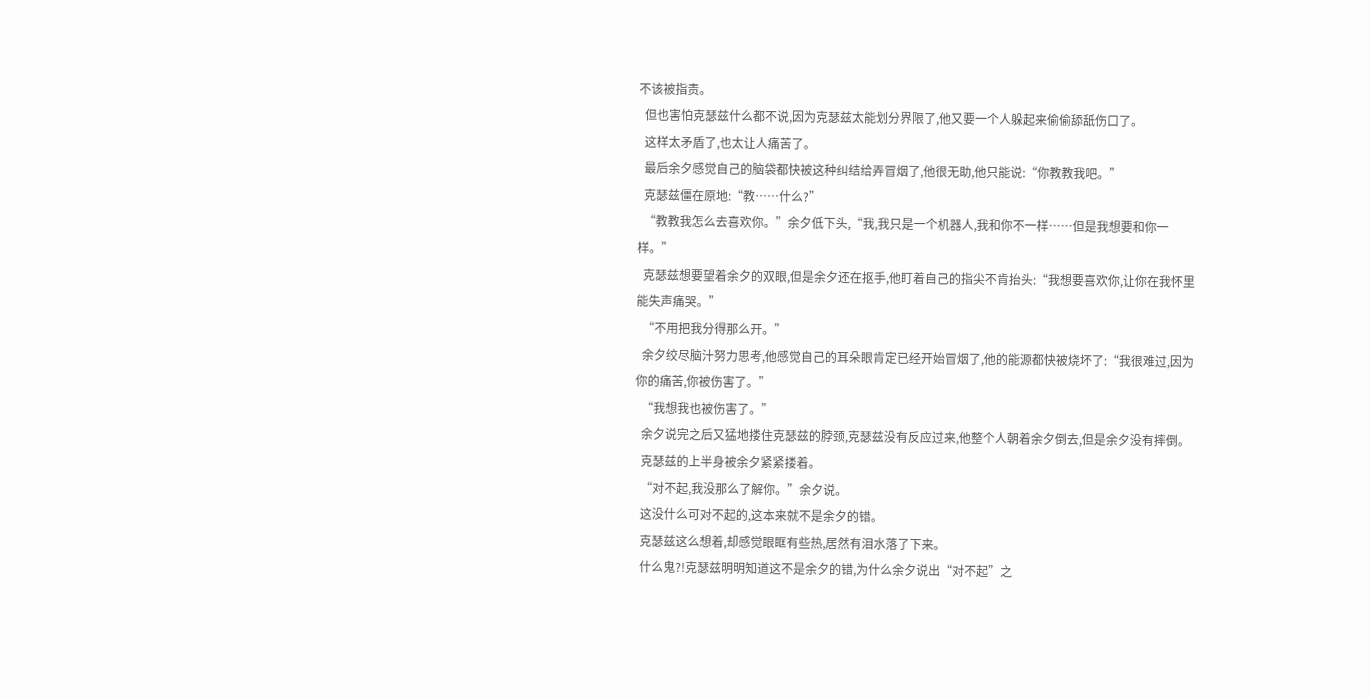不该被指责。
  但也害怕克瑟兹什么都不说,因为克瑟兹太能划分界限了,他又要一个人躲起来偷偷舔舐伤口了。
  这样太矛盾了,也太让人痛苦了。
  最后余夕感觉自己的脑袋都快被这种纠结给弄冒烟了,他很无助,他只能说:“你教教我吧。”
  克瑟兹僵在原地:“教……什么?”
  “教教我怎么去喜欢你。”余夕低下头,“我,我只是一个机器人,我和你不一样……但是我想要和你一样。”
  克瑟兹想要望着余夕的双眼,但是余夕还在抠手,他盯着自己的指尖不肯抬头:“我想要喜欢你,让你在我怀里能失声痛哭。”
  “不用把我分得那么开。”
  余夕绞尽脑汁努力思考,他感觉自己的耳朵眼肯定已经开始冒烟了,他的能源都快被烧坏了:“我很难过,因为你的痛苦,你被伤害了。”
  “我想我也被伤害了。”
  余夕说完之后又猛地搂住克瑟兹的脖颈,克瑟兹没有反应过来,他整个人朝着余夕倒去,但是余夕没有摔倒。
  克瑟兹的上半身被余夕紧紧搂着。
  “对不起,我没那么了解你。”余夕说。
  这没什么可对不起的,这本来就不是余夕的错。
  克瑟兹这么想着,却感觉眼眶有些热,居然有泪水落了下来。
  什么鬼?!克瑟兹明明知道这不是余夕的错,为什么余夕说出“对不起”之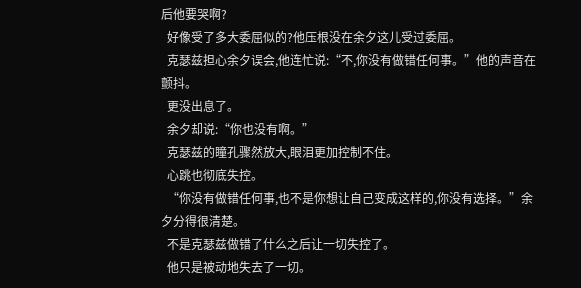后他要哭啊?
  好像受了多大委屈似的?他压根没在余夕这儿受过委屈。
  克瑟兹担心余夕误会,他连忙说:“不,你没有做错任何事。”他的声音在颤抖。
  更没出息了。
  余夕却说:“你也没有啊。”
  克瑟兹的瞳孔骤然放大,眼泪更加控制不住。
  心跳也彻底失控。
  “你没有做错任何事,也不是你想让自己变成这样的,你没有选择。”余夕分得很清楚。
  不是克瑟兹做错了什么之后让一切失控了。
  他只是被动地失去了一切。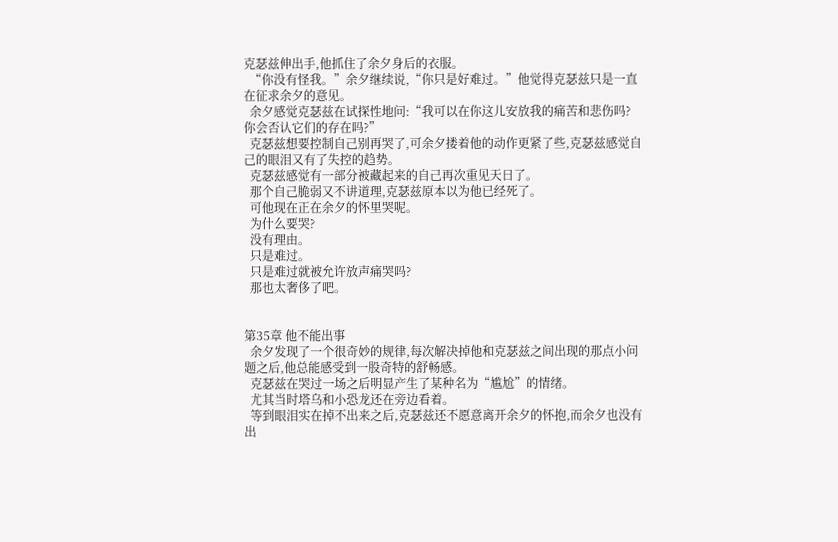克瑟兹伸出手,他抓住了余夕身后的衣服。
  “你没有怪我。”余夕继续说,“你只是好难过。”他觉得克瑟兹只是一直在征求余夕的意见。
  余夕感觉克瑟兹在试探性地问:“我可以在你这儿安放我的痛苦和悲伤吗?你会否认它们的存在吗?”
  克瑟兹想要控制自己别再哭了,可余夕搂着他的动作更紧了些,克瑟兹感觉自己的眼泪又有了失控的趋势。
  克瑟兹感觉有一部分被藏起来的自己再次重见天日了。
  那个自己脆弱又不讲道理,克瑟兹原本以为他已经死了。
  可他现在正在余夕的怀里哭呢。
  为什么要哭?
  没有理由。
  只是难过。
  只是难过就被允许放声痛哭吗?
  那也太奢侈了吧。


第35章 他不能出事
  余夕发现了一个很奇妙的规律,每次解决掉他和克瑟兹之间出现的那点小问题之后,他总能感受到一股奇特的舒畅感。
  克瑟兹在哭过一场之后明显产生了某种名为“尴尬”的情绪。
  尤其当时塔乌和小恐龙还在旁边看着。
  等到眼泪实在掉不出来之后,克瑟兹还不愿意离开余夕的怀抱,而余夕也没有出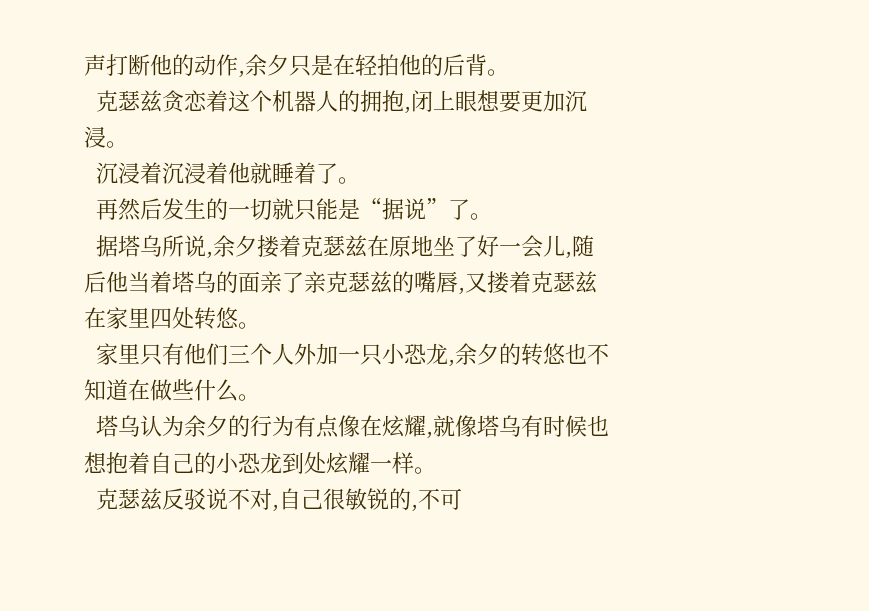声打断他的动作,余夕只是在轻拍他的后背。
  克瑟兹贪恋着这个机器人的拥抱,闭上眼想要更加沉浸。
  沉浸着沉浸着他就睡着了。
  再然后发生的一切就只能是“据说”了。
  据塔乌所说,余夕搂着克瑟兹在原地坐了好一会儿,随后他当着塔乌的面亲了亲克瑟兹的嘴唇,又搂着克瑟兹在家里四处转悠。
  家里只有他们三个人外加一只小恐龙,余夕的转悠也不知道在做些什么。
  塔乌认为余夕的行为有点像在炫耀,就像塔乌有时候也想抱着自己的小恐龙到处炫耀一样。
  克瑟兹反驳说不对,自己很敏锐的,不可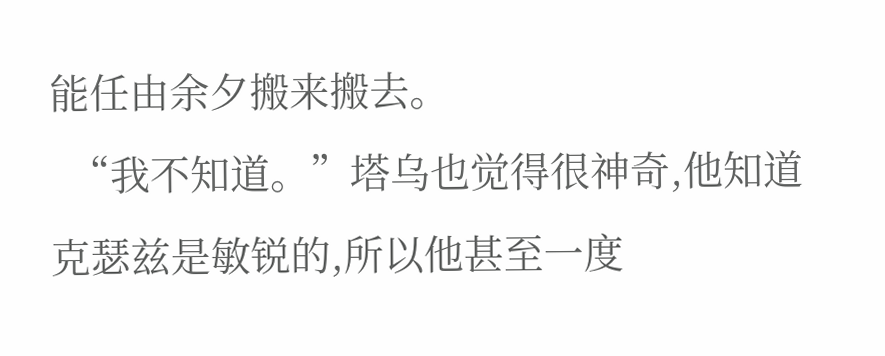能任由余夕搬来搬去。
  “我不知道。”塔乌也觉得很神奇,他知道克瑟兹是敏锐的,所以他甚至一度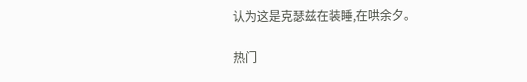认为这是克瑟兹在装睡,在哄余夕。

热门